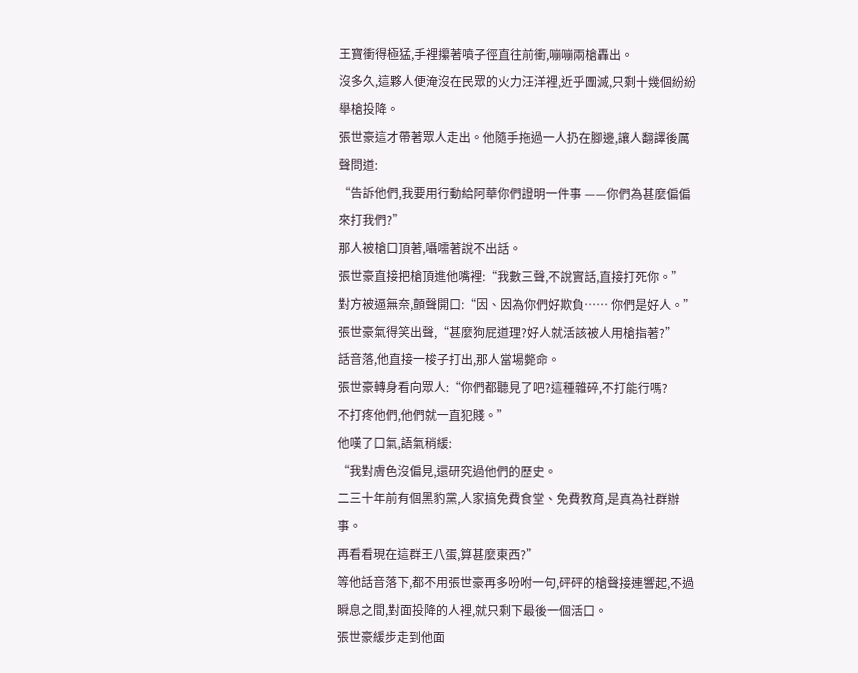王寶衝得極猛,手裡攥著噴子徑直往前衝,嘣嘣兩槍轟出。
沒多久,這夥人便淹沒在民眾的火力汪洋裡,近乎團滅,只剩十幾個紛紛舉槍投降。
張世豪這才帶著眾人走出。他隨手拖過一人扔在腳邊,讓人翻譯後厲聲問道:
“告訴他們,我要用行動給阿華你們證明一件事 ——你們為甚麼偏偏來打我們?”
那人被槍口頂著,囁嚅著說不出話。
張世豪直接把槍頂進他嘴裡:“我數三聲,不說實話,直接打死你。”
對方被逼無奈,顫聲開口:“因、因為你們好欺負…… 你們是好人。”
張世豪氣得笑出聲,“甚麼狗屁道理?好人就活該被人用槍指著?”
話音落,他直接一梭子打出,那人當場斃命。
張世豪轉身看向眾人:“你們都聽見了吧?這種雜碎,不打能行嗎?
不打疼他們,他們就一直犯賤。”
他嘆了口氣,語氣稍緩:
“我對膚色沒偏見,還研究過他們的歷史。
二三十年前有個黑豹黨,人家搞免費食堂、免費教育,是真為社群辦事。
再看看現在這群王八蛋,算甚麼東西?”
等他話音落下,都不用張世豪再多吩咐一句,砰砰的槍聲接連響起,不過瞬息之間,對面投降的人裡,就只剩下最後一個活口。
張世豪緩步走到他面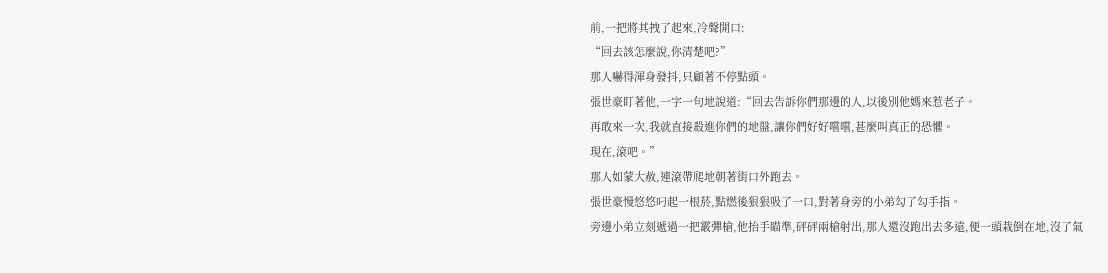前,一把將其拽了起來,冷聲開口:
“回去該怎麼說,你清楚吧?”
那人嚇得渾身發抖,只顧著不停點頭。
張世豪盯著他,一字一句地說道:“回去告訴你們那邊的人,以後別他媽來惹老子。
再敢來一次,我就直接殺進你們的地盤,讓你們好好嚐嚐,甚麼叫真正的恐懼。
現在,滾吧。”
那人如蒙大赦,連滾帶爬地朝著街口外跑去。
張世豪慢悠悠叼起一根菸,點燃後狠狠吸了一口,對著身旁的小弟勾了勾手指。
旁邊小弟立刻遞過一把霰彈槍,他抬手瞄準,砰砰兩槍射出,那人還沒跑出去多遠,便一頭栽倒在地,沒了氣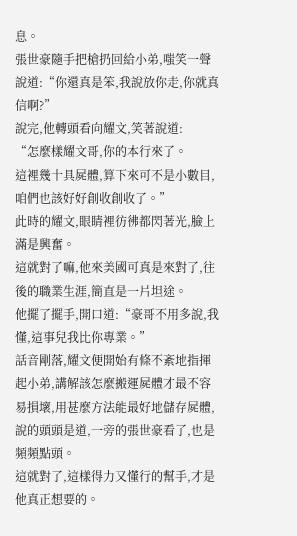息。
張世豪隨手把槍扔回給小弟,嗤笑一聲說道:“你還真是笨,我說放你走,你就真信啊?”
說完,他轉頭看向耀文,笑著說道:
“怎麼樣耀文哥,你的本行來了。
這裡幾十具屍體,算下來可不是小數目,咱們也該好好創收創收了。”
此時的耀文,眼睛裡彷彿都閃著光,臉上滿是興奮。
這就對了嘛,他來美國可真是來對了,往後的職業生涯,簡直是一片坦途。
他擺了擺手,開口道:“豪哥不用多說,我懂,這事兒我比你專業。”
話音剛落,耀文便開始有條不紊地指揮起小弟,講解該怎麼搬運屍體才最不容易損壞,用甚麼方法能最好地儲存屍體,說的頭頭是道,一旁的張世豪看了,也是頻頻點頭。
這就對了,這樣得力又懂行的幫手,才是他真正想要的。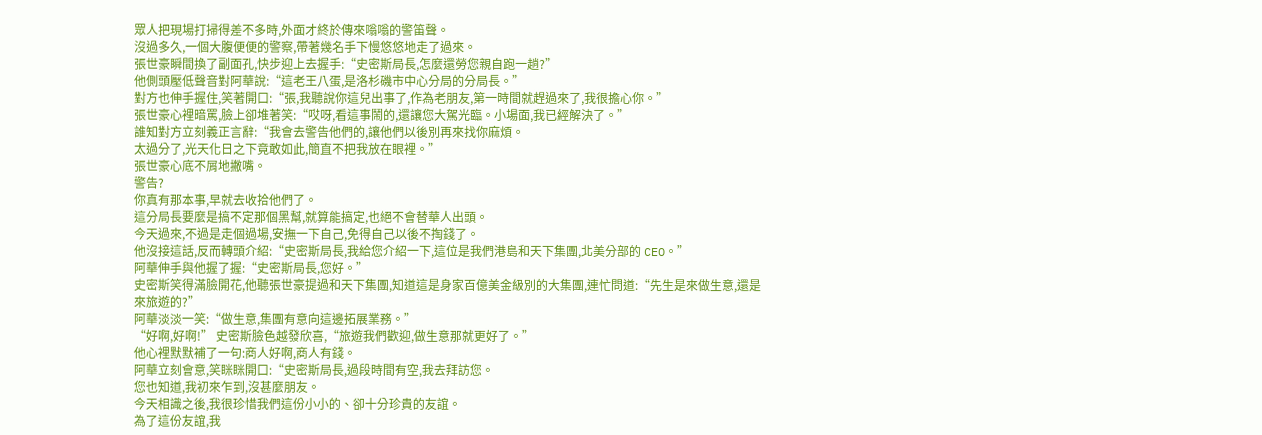眾人把現場打掃得差不多時,外面才終於傳來嗡嗡的警笛聲。
沒過多久,一個大腹便便的警察,帶著幾名手下慢悠悠地走了過來。
張世豪瞬間換了副面孔,快步迎上去握手:“史密斯局長,怎麼還勞您親自跑一趟?”
他側頭壓低聲音對阿華說:“這老王八蛋,是洛杉磯市中心分局的分局長。”
對方也伸手握住,笑著開口:“張,我聽說你這兒出事了,作為老朋友,第一時間就趕過來了,我很擔心你。”
張世豪心裡暗罵,臉上卻堆著笑:“哎呀,看這事鬧的,還讓您大駕光臨。小場面,我已經解決了。”
誰知對方立刻義正言辭:“我會去警告他們的,讓他們以後別再來找你麻煩。
太過分了,光天化日之下竟敢如此,簡直不把我放在眼裡。”
張世豪心底不屑地撇嘴。
警告?
你真有那本事,早就去收拾他們了。
這分局長要麼是搞不定那個黑幫,就算能搞定,也絕不會替華人出頭。
今天過來,不過是走個過場,安撫一下自己,免得自己以後不掏錢了。
他沒接這話,反而轉頭介紹:“史密斯局長,我給您介紹一下,這位是我們港島和天下集團,北美分部的 CEO。”
阿華伸手與他握了握:“史密斯局長,您好。”
史密斯笑得滿臉開花,他聽張世豪提過和天下集團,知道這是身家百億美金級別的大集團,連忙問道:“先生是來做生意,還是來旅遊的?”
阿華淡淡一笑:“做生意,集團有意向這邊拓展業務。”
“好啊,好啊!” 史密斯臉色越發欣喜,“旅遊我們歡迎,做生意那就更好了。”
他心裡默默補了一句:商人好啊,商人有錢。
阿華立刻會意,笑眯眯開口:“史密斯局長,過段時間有空,我去拜訪您。
您也知道,我初來乍到,沒甚麼朋友。
今天相識之後,我很珍惜我們這份小小的、卻十分珍貴的友誼。
為了這份友誼,我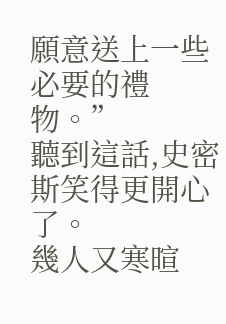願意送上一些必要的禮物。”
聽到這話,史密斯笑得更開心了。
幾人又寒暄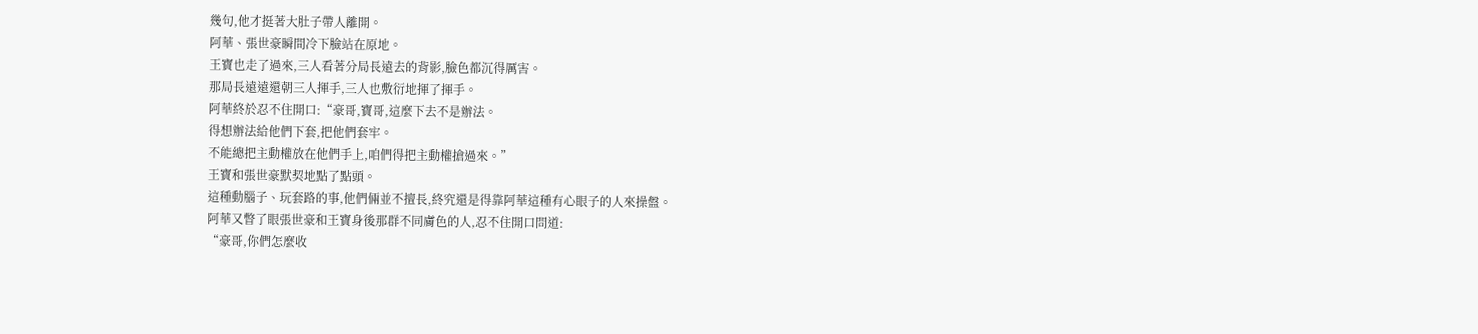幾句,他才挺著大肚子帶人離開。
阿華、張世豪瞬間冷下臉站在原地。
王寶也走了過來,三人看著分局長遠去的背影,臉色都沉得厲害。
那局長遠遠還朝三人揮手,三人也敷衍地揮了揮手。
阿華終於忍不住開口:“豪哥,寶哥,這麼下去不是辦法。
得想辦法給他們下套,把他們套牢。
不能總把主動權放在他們手上,咱們得把主動權搶過來。”
王寶和張世豪默契地點了點頭。
這種動腦子、玩套路的事,他們倆並不擅長,終究還是得靠阿華這種有心眼子的人來操盤。
阿華又瞥了眼張世豪和王寶身後那群不同膚色的人,忍不住開口問道:
“豪哥,你們怎麼收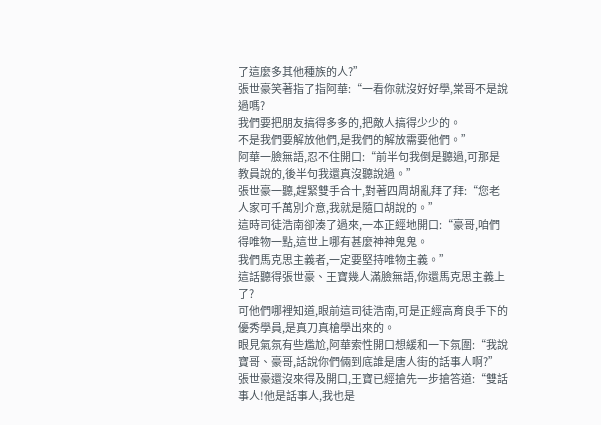了這麼多其他種族的人?”
張世豪笑著指了指阿華:“一看你就沒好好學,棠哥不是說過嗎?
我們要把朋友搞得多多的,把敵人搞得少少的。
不是我們要解放他們,是我們的解放需要他們。”
阿華一臉無語,忍不住開口:“前半句我倒是聽過,可那是教員說的,後半句我還真沒聽說過。”
張世豪一聽,趕緊雙手合十,對著四周胡亂拜了拜:“您老人家可千萬別介意,我就是隨口胡說的。”
這時司徒浩南卻湊了過來,一本正經地開口:“豪哥,咱們得唯物一點,這世上哪有甚麼神神鬼鬼。
我們馬克思主義者,一定要堅持唯物主義。”
這話聽得張世豪、王寶幾人滿臉無語,你還馬克思主義上了?
可他們哪裡知道,眼前這司徒浩南,可是正經高育良手下的優秀學員,是真刀真槍學出來的。
眼見氣氛有些尷尬,阿華索性開口想緩和一下氛圍:“我說寶哥、豪哥,話說你們倆到底誰是唐人街的話事人啊?”
張世豪還沒來得及開口,王寶已經搶先一步搶答道:“雙話事人!他是話事人,我也是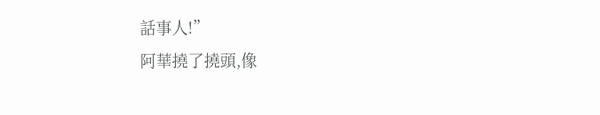話事人!”
阿華撓了撓頭,像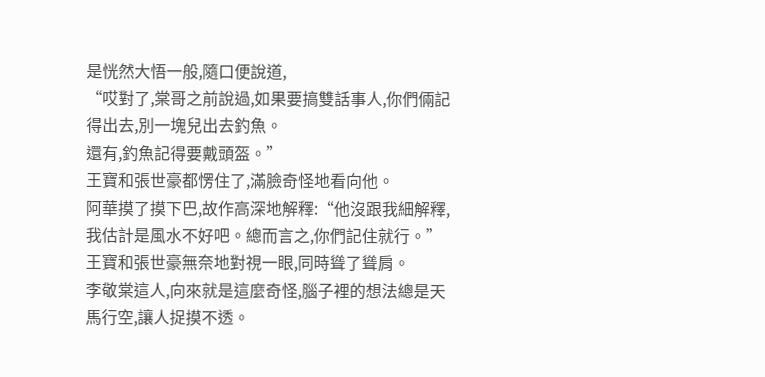是恍然大悟一般,隨口便說道,
“哎對了,棠哥之前說過,如果要搞雙話事人,你們倆記得出去,別一塊兒出去釣魚。
還有,釣魚記得要戴頭盔。”
王寶和張世豪都愣住了,滿臉奇怪地看向他。
阿華摸了摸下巴,故作高深地解釋:“他沒跟我細解釋,我估計是風水不好吧。總而言之,你們記住就行。”
王寶和張世豪無奈地對視一眼,同時聳了聳肩。
李敬棠這人,向來就是這麼奇怪,腦子裡的想法總是天馬行空,讓人捉摸不透。